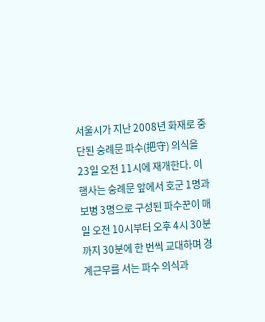서울시가 지난 2008년 화재로 중단된 숭례문 파수(把守) 의식을 23일 오전 11시에 재개한다. 이 행사는 숭례문 앞에서 호군 1명과 보병 3명으로 구성된 파수꾼이 매일 오전 10시부터 오후 4시 30분까지 30분에 한 번씩 교대하며 경계근무를 서는 파수 의식과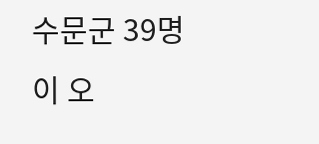수문군 39명이 오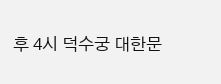후 4시 덕수궁 대한문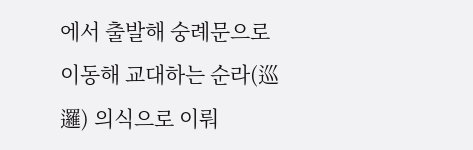에서 출발해 숭례문으로 이동해 교대하는 순라(巡邏) 의식으로 이뤄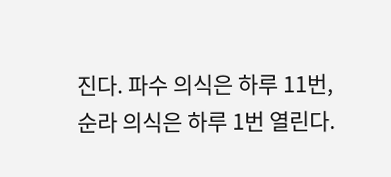진다. 파수 의식은 하루 11번, 순라 의식은 하루 1번 열린다.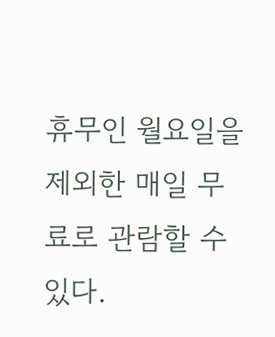휴무인 월요일을 제외한 매일 무료로 관람할 수 있다.